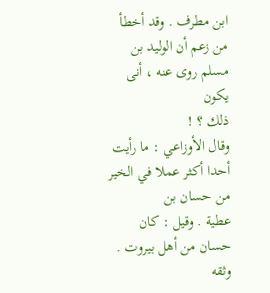ابن مطرف . وقد أخطأ من زعم أن الوليد بن مسلم روى عنه ، أنى يكون
ذلك ؟ !
وقال الأوزاعي : ما رأيت أحدا أكثر عملا في الخير من حسان بن
عطية . وقيل : كان حسان من أهل بيروت .
وثقه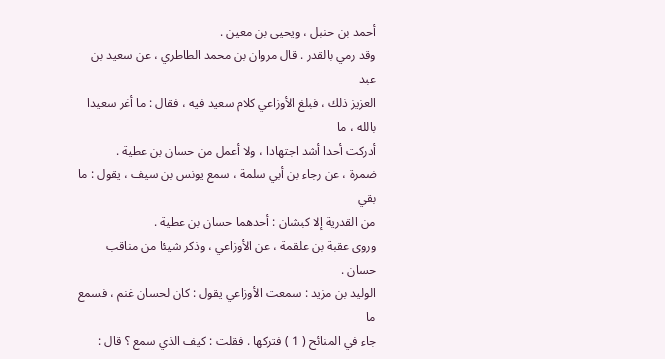أحمد بن حنبل ، ويحيى بن معين .
وقد رمي بالقدر . قال مروان بن محمد الطاطري ، عن سعيد بن عبد
العزيز ذلك ، فبلغ الأوزاعي كلام سعيد فيه ، فقال : ما أغر سعيدا بالله ، ما
أدركت أحدا أشد اجتهادا ، ولا أعمل من حسان بن عطية .
ضمرة ، عن رجاء بن أبي سلمة ، سمع يونس بن سيف ، يقول : ما بقي
من القدرية إلا كبشان : أحدهما حسان بن عطية .
وروى عقبة بن علقمة ، عن الأوزاعي ، وذكر شيئا من مناقب حسان .
الوليد بن مزيد : سمعت الأوزاعي يقول : كان لحسان غنم ، فسمع ما
جاء في المنائح ( 1 ) فتركها . فقلت : كيف الذي سمع ؟ قال :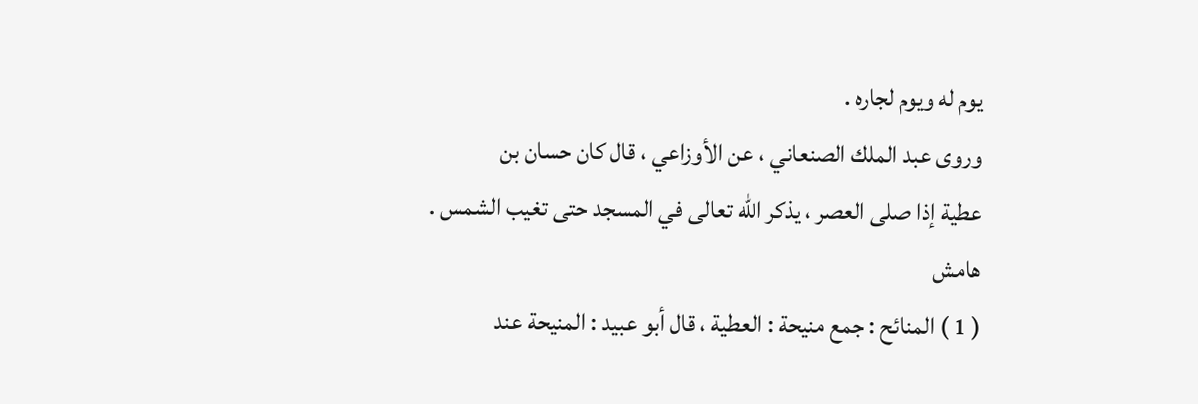يوم له ويوم لجاره .
وروى عبد الملك الصنعاني ، عن الأوزاعي ، قال كان حسان بن
عطية إذا صلى العصر ، يذكر الله تعالى في المسجد حتى تغيب الشمس .
هامش
( 1 ) المنائح : جمع منيحة : العطية ، قال أبو عبيد : المنيحة عند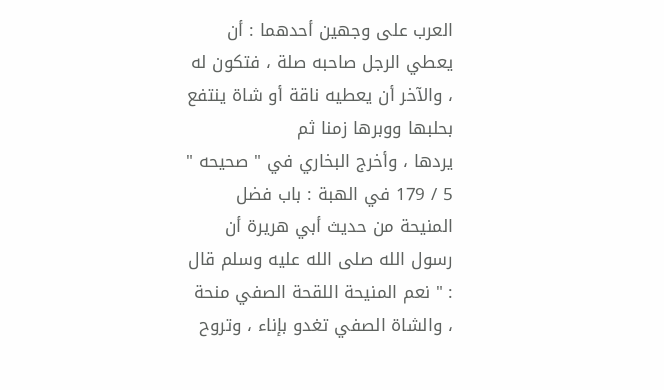العرب على وجهين أحدهما : أن
يعطي الرجل صاحبه صلة ، فتكون له ، والآخر أن يعطيه ناقة أو شاة ينتفع بحلبها ووبرها زمنا ثم
يردها ، وأخرج البخاري في " صحيحه " 5 / 179 في الهبة : باب فضل المنيحة من حديث أبي هريرة أن
رسول الله صلى الله عليه وسلم قال : " نعم المنيحة اللقحة الصفي منحة ، والشاة الصفي تغدو بإناء ، وتروح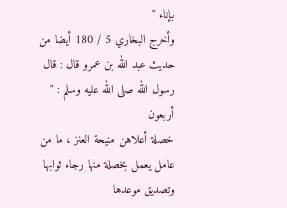بإناء "
وأخرج البخاري 5 / 180 أيضا من حديث عبد الله بن عمرو قال : قال رسول الله صلى الله عليه وسلم : " أربعون
خصلة أعلاهن منيحة العنز ، ما من عامل يعمل بخصلة منها رجاء ثوابها وتصديق موعدها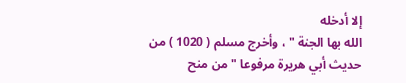إلا أدخله
الله بها الجنة " ، وأخرج مسلم ( 1020 ) من حديث أبي هريرة مرفوعا " من منح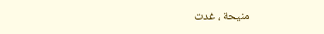منيحة ، غدت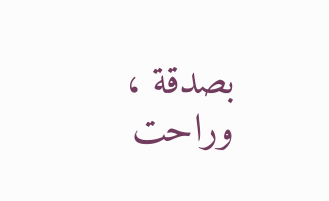بصدقة ، وراحت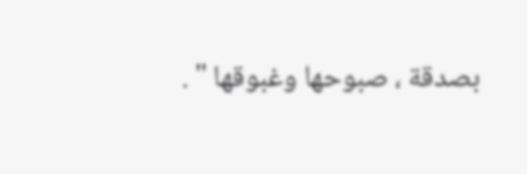بصدقة ، صبوحها وغبوقها " .